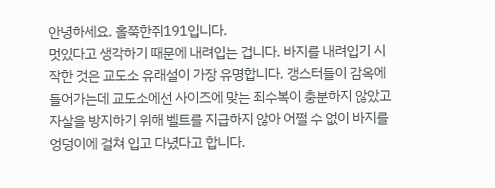안녕하세요. 홀쭉한쥐191입니다.
멋있다고 생각하기 때문에 내려입는 겁니다. 바지를 내려입기 시작한 것은 교도소 유래설이 가장 유명합니다. 갱스터들이 감옥에 들어가는데 교도소에선 사이즈에 맞는 죄수복이 충분하지 않았고 자살을 방지하기 위해 벨트를 지급하지 않아 어쩔 수 없이 바지를 엉덩이에 걸쳐 입고 다녔다고 합니다.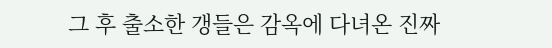그 후 출소한 갱들은 감옥에 다녀온 진짜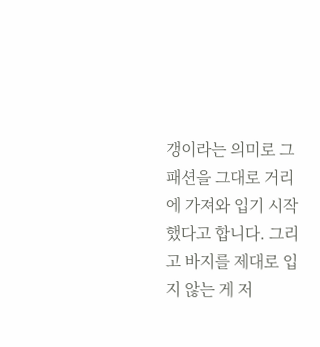갱이라는 의미로 그 패션을 그대로 거리에 가져와 입기 시작했다고 합니다. 그리고 바지를 제대로 입지 않는 게 저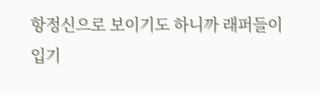항정신으로 보이기도 하니까 래퍼들이 입기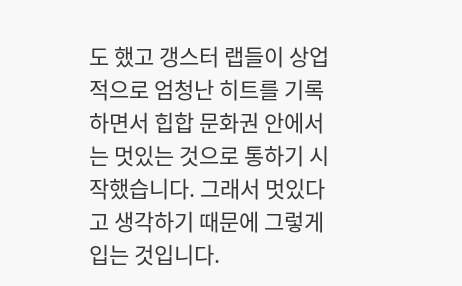도 했고 갱스터 랩들이 상업적으로 엄청난 히트를 기록하면서 힙합 문화권 안에서는 멋있는 것으로 통하기 시작했습니다. 그래서 멋있다고 생각하기 때문에 그렇게 입는 것입니다.